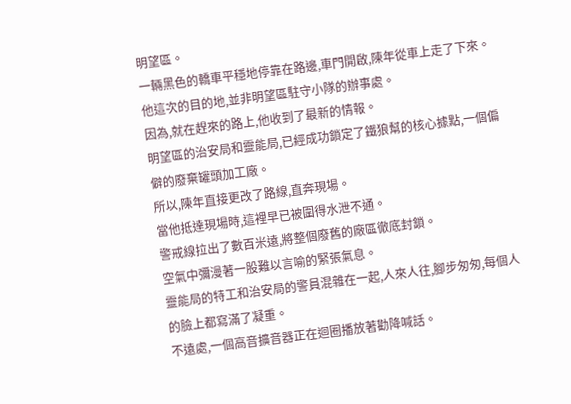明望區。
一輛黑色的轎車平穩地停靠在路邊,車門開啟,陳年從車上走了下來。
他這次的目的地,並非明望區駐守小隊的辦事處。
因為,就在趕來的路上,他收到了最新的情報。
明望區的治安局和靈能局,已經成功鎖定了鐵狼幫的核心據點,一個偏僻的廢棄罐頭加工廠。
所以,陳年直接更改了路線,直奔現場。
當他抵達現場時,這裡早已被圍得水泄不通。
警戒線拉出了數百米遠,將整個廢舊的廠區徹底封鎖。
空氣中彌漫著一股難以言喻的緊張氣息。
靈能局的特工和治安局的警員混雜在一起,人來人往,腳步匆匆,每個人的臉上都寫滿了凝重。
不遠處,一個高音擴音器正在迴圈播放著勸降喊話。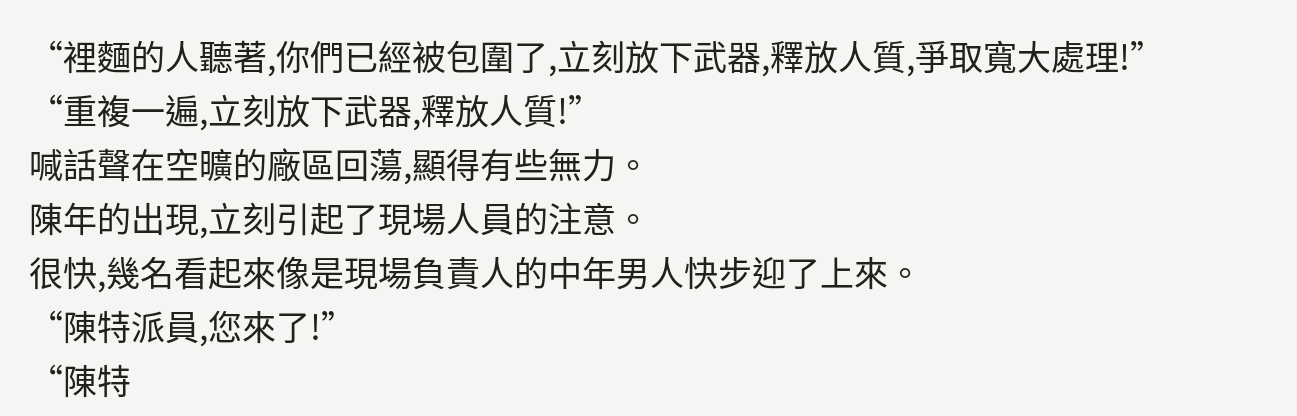“裡麵的人聽著,你們已經被包圍了,立刻放下武器,釋放人質,爭取寬大處理!”
“重複一遍,立刻放下武器,釋放人質!”
喊話聲在空曠的廠區回蕩,顯得有些無力。
陳年的出現,立刻引起了現場人員的注意。
很快,幾名看起來像是現場負責人的中年男人快步迎了上來。
“陳特派員,您來了!”
“陳特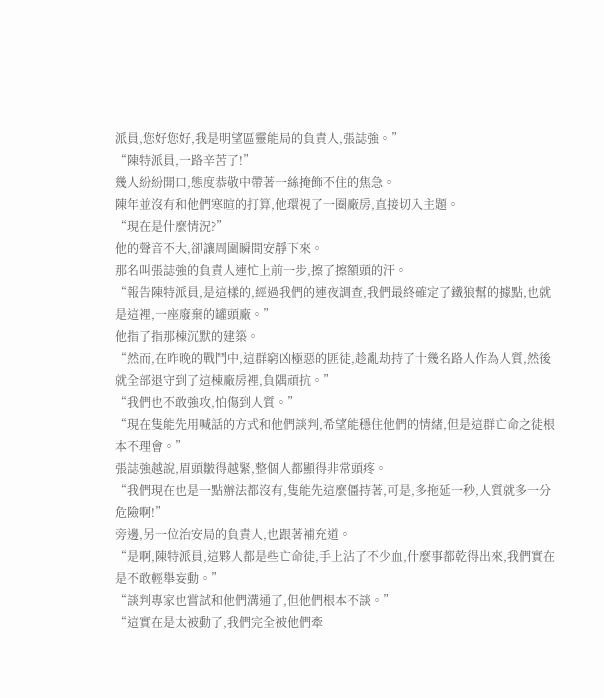派員,您好您好,我是明望區靈能局的負責人,張誌強。”
“陳特派員,一路辛苦了!”
幾人紛紛開口,態度恭敬中帶著一絲掩飾不住的焦急。
陳年並沒有和他們寒暄的打算,他環視了一圈廠房,直接切入主題。
“現在是什麼情況?”
他的聲音不大,卻讓周圍瞬間安靜下來。
那名叫張誌強的負責人連忙上前一步,擦了擦額頭的汗。
“報告陳特派員,是這樣的,經過我們的連夜調查,我們最終確定了鐵狼幫的據點,也就是這裡,一座廢棄的罐頭廠。”
他指了指那棟沉默的建築。
“然而,在昨晚的戰鬥中,這群窮凶極惡的匪徒,趁亂劫持了十幾名路人作為人質,然後就全部退守到了這棟廠房裡,負隅頑抗。”
“我們也不敢強攻,怕傷到人質。”
“現在隻能先用喊話的方式和他們談判,希望能穩住他們的情緒,但是這群亡命之徒根本不理會。”
張誌強越說,眉頭皺得越緊,整個人都顯得非常頭疼。
“我們現在也是一點辦法都沒有,隻能先這麼僵持著,可是,多拖延一秒,人質就多一分危險啊!”
旁邊,另一位治安局的負責人,也跟著補充道。
“是啊,陳特派員,這夥人都是些亡命徒,手上沾了不少血,什麼事都乾得出來,我們實在是不敢輕舉妄動。”
“談判專家也嘗試和他們溝通了,但他們根本不談。”
“這實在是太被動了,我們完全被他們牽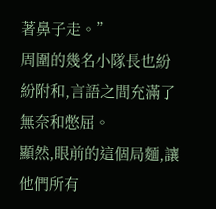著鼻子走。”
周圍的幾名小隊長也紛紛附和,言語之間充滿了無奈和憋屈。
顯然,眼前的這個局麵,讓他們所有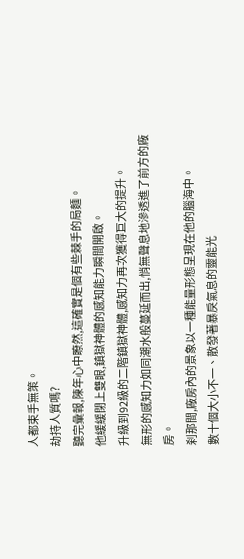人都束手無策。
劫持人質嗎?
聽完彙報,陳年心中瞭然,這確實是個有些棘手的局麵。
他緩緩閉上雙眼,鎮獄神體的感知能力瞬間開啟。
升級到92級的二階鎮獄神體,感知力再次獲得巨大的提升。
無形的感知力如同潮水般蔓延而出,悄無聲息地滲透進了前方的廠房。
刹那間,廠房內的景象以一種能量形態呈現在他的腦海中。
數十個大小不一、散發著暴戾氣息的靈能光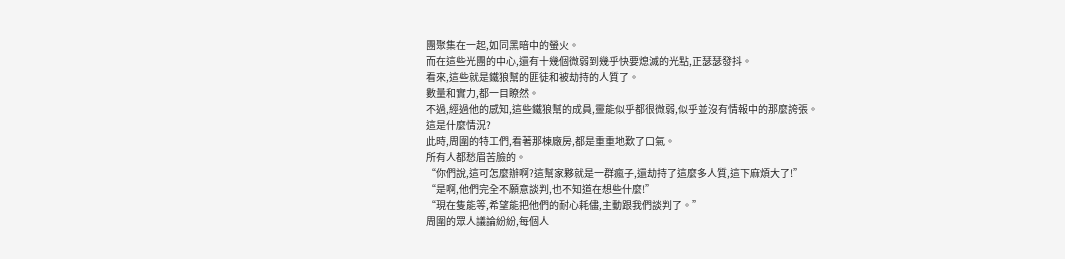團聚集在一起,如同黑暗中的螢火。
而在這些光團的中心,還有十幾個微弱到幾乎快要熄滅的光點,正瑟瑟發抖。
看來,這些就是鐵狼幫的匪徒和被劫持的人質了。
數量和實力,都一目瞭然。
不過,經過他的感知,這些鐵狼幫的成員,靈能似乎都很微弱,似乎並沒有情報中的那麼誇張。
這是什麼情況?
此時,周圍的特工們,看著那棟廠房,都是重重地歎了口氣。
所有人都愁眉苦臉的。
“你們說,這可怎麼辦啊?這幫家夥就是一群瘋子,還劫持了這麼多人質,這下麻煩大了!”
“是啊,他們完全不願意談判,也不知道在想些什麼!”
“現在隻能等,希望能把他們的耐心耗儘,主動跟我們談判了。”
周圍的眾人議論紛紛,每個人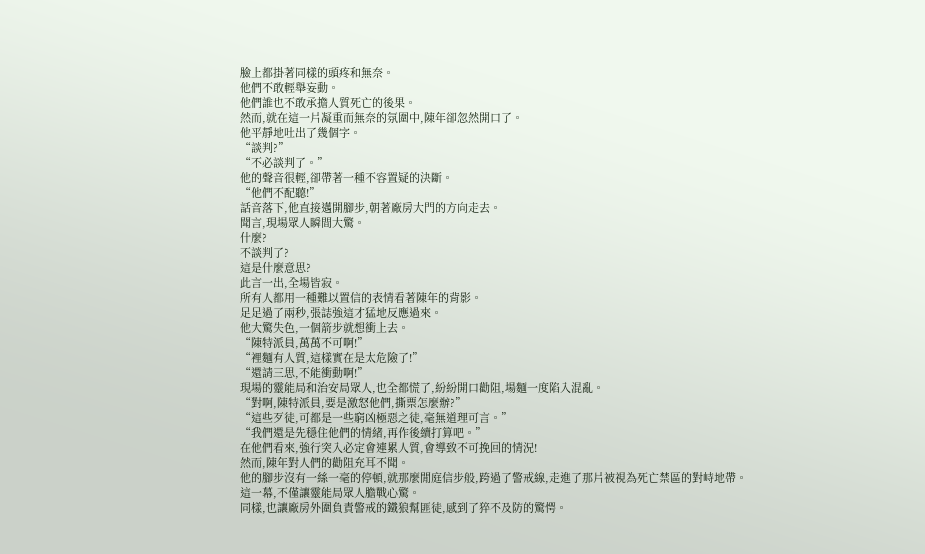臉上都掛著同樣的頭疼和無奈。
他們不敢輕舉妄動。
他們誰也不敢承擔人質死亡的後果。
然而,就在這一片凝重而無奈的氛圍中,陳年卻忽然開口了。
他平靜地吐出了幾個字。
“談判?”
“不必談判了。”
他的聲音很輕,卻帶著一種不容置疑的決斷。
“他們不配聽!”
話音落下,他直接邁開腳步,朝著廠房大門的方向走去。
聞言,現場眾人瞬間大驚。
什麼?
不談判了?
這是什麼意思?
此言一出,全場皆寂。
所有人都用一種難以置信的表情看著陳年的背影。
足足過了兩秒,張誌強這才猛地反應過來。
他大驚失色,一個箭步就想衝上去。
“陳特派員,萬萬不可啊!”
“裡麵有人質,這樣實在是太危險了!”
“還請三思,不能衝動啊!”
現場的靈能局和治安局眾人,也全都慌了,紛紛開口勸阻,場麵一度陷入混亂。
“對啊,陳特派員,要是激怒他們,撕票怎麼辦?”
“這些歹徒,可都是一些窮凶極惡之徒,毫無道理可言。”
“我們還是先穩住他們的情緒,再作後續打算吧。”
在他們看來,強行突入必定會連累人質,會導致不可挽回的情況!
然而,陳年對人們的勸阻充耳不聞。
他的腳步沒有一絲一毫的停頓,就那麼閒庭信步般,跨過了警戒線,走進了那片被視為死亡禁區的對峙地帶。
這一幕,不僅讓靈能局眾人膽戰心驚。
同樣,也讓廠房外圍負責警戒的鐵狼幫匪徒,感到了猝不及防的驚愕。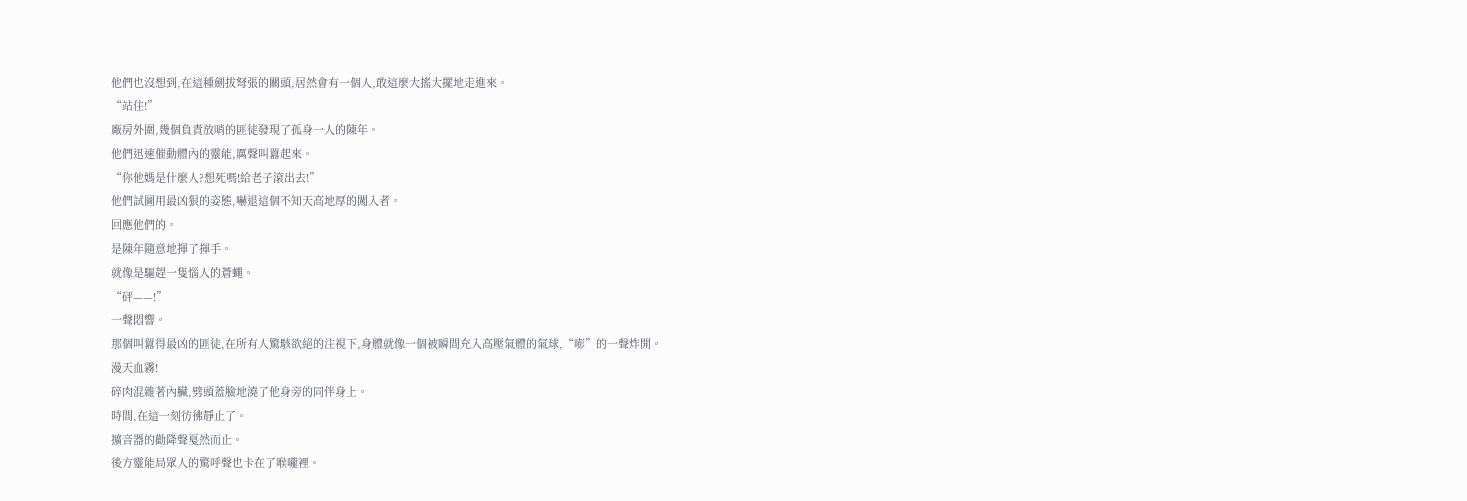他們也沒想到,在這種劍拔弩張的關頭,居然會有一個人,敢這麼大搖大擺地走進來。
“站住!”
廠房外圍,幾個負責放哨的匪徒發現了孤身一人的陳年。
他們迅速催動體內的靈能,厲聲叫囂起來。
“你他媽是什麼人?想死嗎!給老子滾出去!”
他們試圖用最凶狠的姿態,嚇退這個不知天高地厚的闖入者。
回應他們的。
是陳年隨意地揮了揮手。
就像是驅趕一隻惱人的蒼蠅。
“砰——!”
一聲悶響。
那個叫囂得最凶的匪徒,在所有人驚駭欲絕的注視下,身體就像一個被瞬間充入高壓氣體的氣球,“嘭”的一聲炸開。
漫天血霧!
碎肉混雜著內臟,劈頭蓋臉地澆了他身旁的同伴身上。
時間,在這一刻彷彿靜止了。
擴音器的勸降聲戛然而止。
後方靈能局眾人的驚呼聲也卡在了喉嚨裡。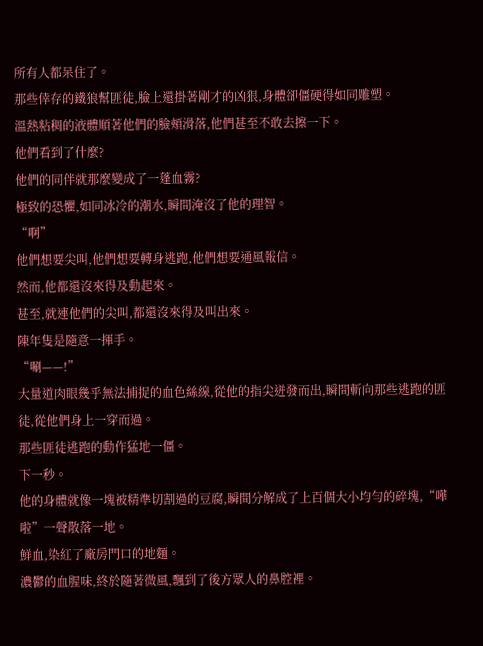所有人都呆住了。
那些倖存的鐵狼幫匪徒,臉上還掛著剛才的凶狠,身體卻僵硬得如同雕塑。
溫熱粘稠的液體順著他們的臉頰滑落,他們甚至不敢去擦一下。
他們看到了什麼?
他們的同伴就那麼變成了一蓬血霧?
極致的恐懼,如同冰冷的潮水,瞬間淹沒了他的理智。
“啊”
他們想要尖叫,他們想要轉身逃跑,他們想要通風報信。
然而,他都還沒來得及動起來。
甚至,就連他們的尖叫,都還沒來得及叫出來。
陳年隻是隨意一揮手。
“唰——!”
大量道肉眼幾乎無法捕捉的血色絲線,從他的指尖迸發而出,瞬間斬向那些逃跑的匪徒,從他們身上一穿而過。
那些匪徒逃跑的動作猛地一僵。
下一秒。
他的身體就像一塊被精準切割過的豆腐,瞬間分解成了上百個大小均勻的碎塊,“嘩啦”一聲散落一地。
鮮血,染紅了廠房門口的地麵。
濃鬱的血腥味,終於隨著微風,飄到了後方眾人的鼻腔裡。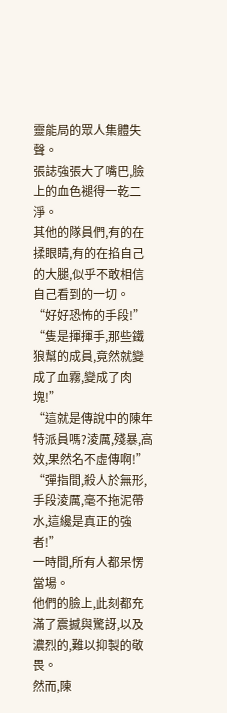靈能局的眾人集體失聲。
張誌強張大了嘴巴,臉上的血色褪得一乾二淨。
其他的隊員們,有的在揉眼睛,有的在掐自己的大腿,似乎不敢相信自己看到的一切。
“好好恐怖的手段!”
“隻是揮揮手,那些鐵狼幫的成員,竟然就變成了血霧,變成了肉塊!”
“這就是傳說中的陳年特派員嗎?淩厲,殘暴,高效,果然名不虛傳啊!”
“彈指間,殺人於無形,手段淩厲,毫不拖泥帶水,這纔是真正的強者!”
一時間,所有人都呆愣當場。
他們的臉上,此刻都充滿了震撼與驚訝,以及濃烈的,難以抑製的敬畏。
然而,陳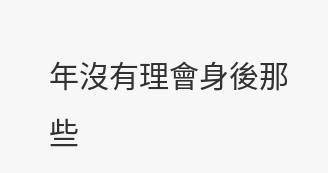年沒有理會身後那些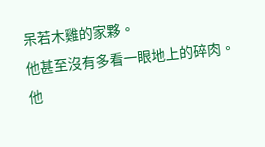呆若木雞的家夥。
他甚至沒有多看一眼地上的碎肉。
他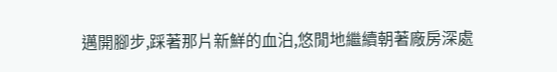邁開腳步,踩著那片新鮮的血泊,悠閒地繼續朝著廠房深處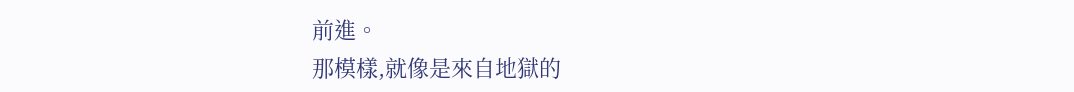前進。
那模樣,就像是來自地獄的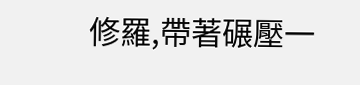修羅,帶著碾壓一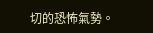切的恐怖氣勢。